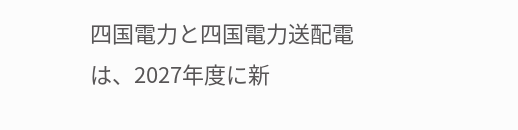四国電力と四国電力送配電は、2027年度に新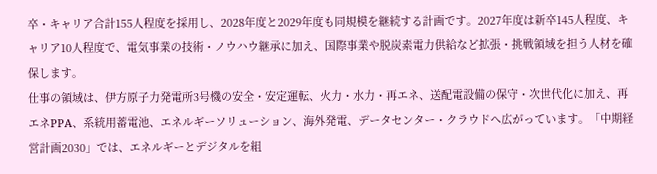卒・キャリア合計155人程度を採用し、2028年度と2029年度も同規模を継続する計画です。2027年度は新卒145人程度、キャリア10人程度で、電気事業の技術・ノウハウ継承に加え、国際事業や脱炭素電力供給など拡張・挑戦領域を担う人材を確保します。
仕事の領域は、伊方原子力発電所3号機の安全・安定運転、火力・水力・再エネ、送配電設備の保守・次世代化に加え、再エネPPA、系統用蓄電池、エネルギーソリューション、海外発電、データセンター・クラウドへ広がっています。「中期経営計画2030」では、エネルギーとデジタルを組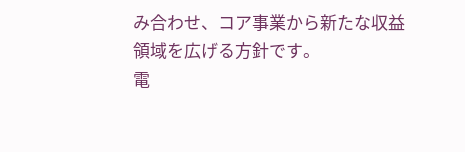み合わせ、コア事業から新たな収益領域を広げる方針です。
電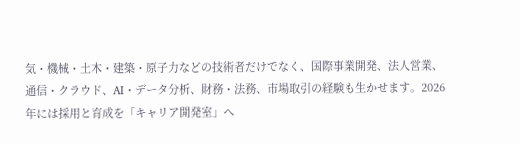気・機械・土木・建築・原子力などの技術者だけでなく、国際事業開発、法人営業、通信・クラウド、AI・データ分析、財務・法務、市場取引の経験も生かせます。2026年には採用と育成を「キャリア開発室」へ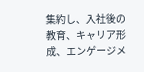集約し、入社後の教育、キャリア形成、エンゲージメ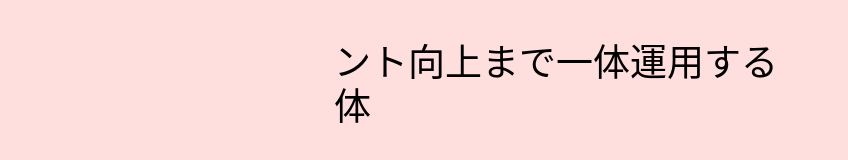ント向上まで一体運用する体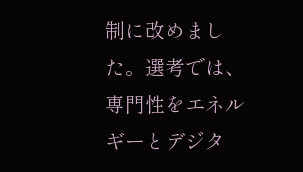制に改めました。選考では、専門性をエネルギーとデジタ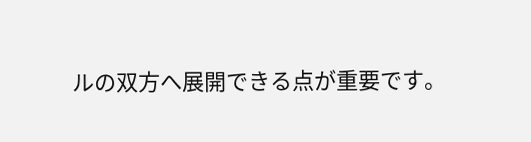ルの双方へ展開できる点が重要です。